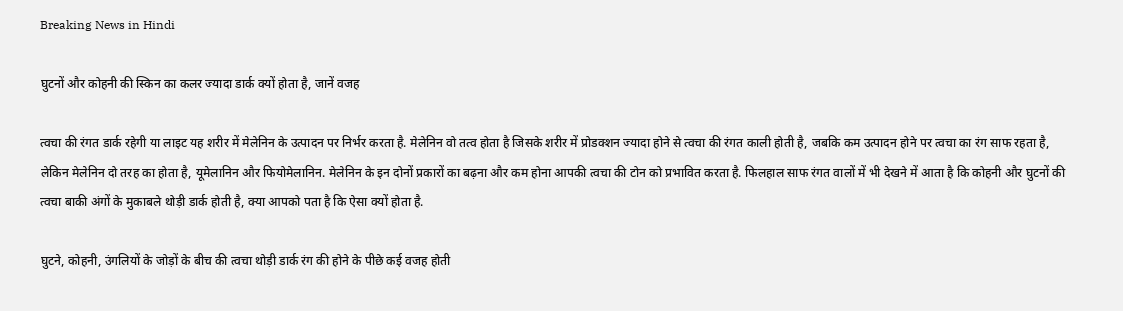Breaking News in Hindi

घुटनों और कोहनी की स्किन का कलर ज्यादा डार्क क्यों होता है, जानें वजह

त्वचा की रंगत डार्क रहेगी या लाइट यह शरीर में मेलेनिन के उत्पादन पर निर्भर करता है. मेलेनिन वो तत्व होता है जिसके शरीर में प्रोडक्शन ज्यादा होने से त्वचा की रंगत काली होती है, जबकि कम उत्पादन होने पर त्वचा का रंग साफ रहता है, लेकिन मेलेनिन दो तरह का होता है, यूमेलानिन और फियोमेलानिन. मेलेनिन के इन दोनों प्रकारों का बढ़ना और कम होना आपकी त्वचा की टोन को प्रभावित करता है. फिलहाल साफ रंगत वालों में भी देखने में आता है कि कोहनी और घुटनों की त्वचा बाकी अंगों के मुकाबले थोड़ी डार्क होती है, क्या आपको पता है कि ऐसा क्यों होता है.

घुटने, कोहनी, उंगलियों के जोड़ों के बीच की त्वचा थोड़ी डार्क रंग की होने के पीछे कई वजह होती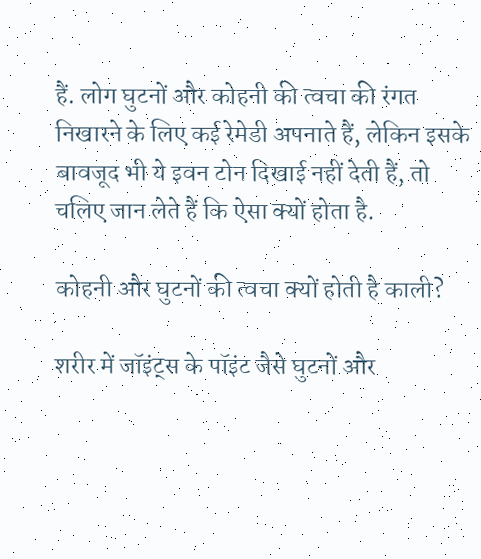हैं. लोग घुटनों और कोहनी की त्वचा की रंगत निखारने के लिए कई रेमेडी अपनाते हैं, लेकिन इसके बावजूद भी ये इवन टोन दिखाई नहीं देती हैं, तो चलिए जान लेते हैं कि ऐसा क्यों होता है.

कोहनी और घुटनों की त्वचा क्यों होती है काली?

शरीर में जॉइंट्स के पॉइंट जैसे घुटनों और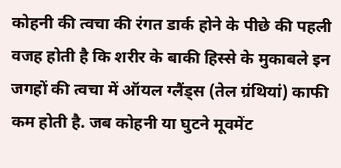कोहनी की त्वचा की रंगत डार्क होने के पीछे की पहली वजह होती है कि शरीर के बाकी हिस्से के मुकाबले इन जगहों की त्वचा में ऑयल ग्लैंड्स (तेल ग्रंथियां) काफी कम होती है. जब कोहनी या घुटने मूवमेंट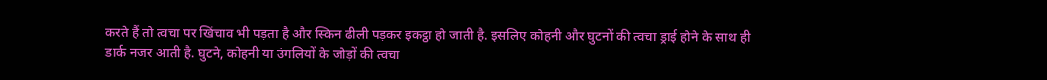करते हैं तो त्वचा पर खिंचाव भी पड़ता है और स्किन ढीली पड़कर इकट्ठा हो जाती है. इसलिए कोहनी और घुटनों की त्वचा ड्राई होने के साथ ही डार्क नजर आती है. घुटने, कोहनी या उंगलियों के जोड़ों की त्वचा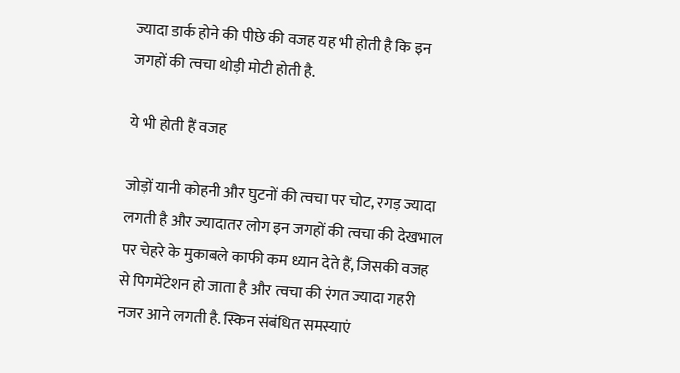ज्यादा डार्क होने की पीछे की वजह यह भी होती है कि इन जगहों की त्वचा थोड़ी मोटी होती है.

ये भी होती हैं वजह

जोड़ों यानी कोहनी और घुटनों की त्वचा पर चोट, रगड़ ज्यादा लगती है और ज्यादातर लोग इन जगहों की त्वचा की देखभाल पर चेहरे के मुकाबले काफी कम ध्यान देते हैं, जिसकी वजह से पिगमेंटेशन हो जाता है और त्वचा की रंगत ज्यादा गहरी नजर आने लगती है. स्किन संबंधित समस्याएं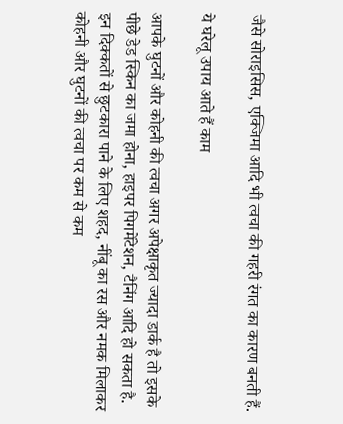जैसे सोराइसिस, एक्जिमा आदि भी त्वचा की गहरी रंगत का कारण बनती हैं.

ये घरेलू उपाय आते हैं काम

आपके घुटनों और कोहनी की त्वचा अगर अपेक्षाकृत ज्यादा डार्क है तो इसके पीछे डेड स्किन का जमा होना, हाइपर पिगमेंटेशन, टैनिंग आदि हो सकता है. इन दिक्कतों से छुटकारा पाने के लिए शहद, नींबू का रस और नमक मिलाकर कोहनी और घुटनों की त्वचा पर कम से कम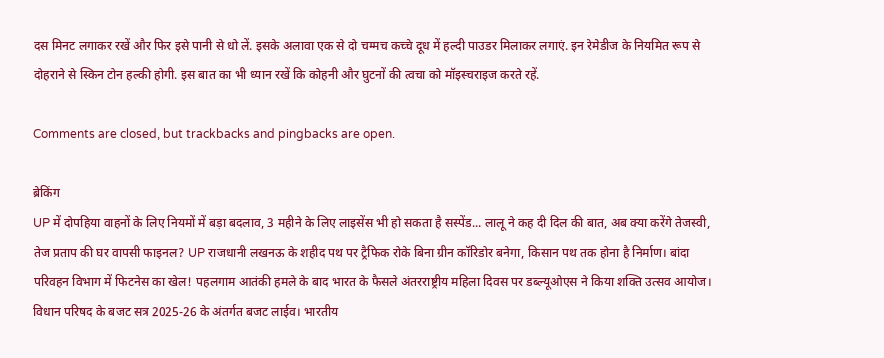दस मिनट लगाकर रखें और फिर इसे पानी से धो लें. इसके अलावा एक से दो चम्मच कच्चे दूध में हल्दी पाउडर मिलाकर लगाएं. इन रेमेडीज के नियमित रूप से दोहराने से स्किन टोन हल्की होगी. इस बात का भी ध्यान रखें कि कोहनी और घुटनों की त्वचा को मॉइस्चराइज करते रहें.

Comments are closed, but trackbacks and pingbacks are open.

ब्रेकिंग
UP में दोपह‍िया वाहनों के ल‍िए न‍ियमों में बड़ा बदलाव, 3 महीने के लिए लाइसेंस भी हो सकता है सस्‍पेंड... लालू ने कह दी दिल की बात, अब क्या करेंगे तेजस्वी, तेज प्रताप की घर वापसी फाइनल? UP राजधानी लखनऊ के शहीद पथ पर ट्रैफिक रोके बिना ग्रीन कॉरिडोर बनेगा, किसान पथ तक होना है निर्माण। बांदा परिवहन विभाग में फिटनेस का खेल! पहलगाम आतंकी हमले के बाद भारत के फैसले अंतरराष्ट्रीय महिला दिवस पर डब्ल्यूओएस ने किया शक्ति उत्सव आयोज। विधान परिषद के बजट सत्र 2025-26 के अंतर्गत बजट लाईव। भारतीय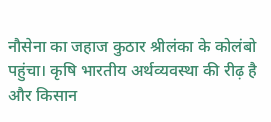नौसेना का जहाज कुठार श्रीलंका के कोलंबो पहुंचा। कृषि भारतीय अर्थव्यवस्था की रीढ़ है और किसान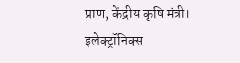प्राण, केंद्रीय कृषि मंत्री। इलेक्ट्रॉनिक्स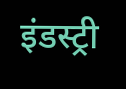इंडस्ट्री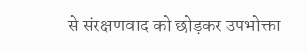से संरक्षणवाद को छोड़कर उपभोक्ता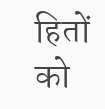हितों को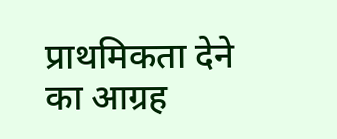प्राथमिकता देने का आग्रह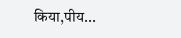किया,पीय...